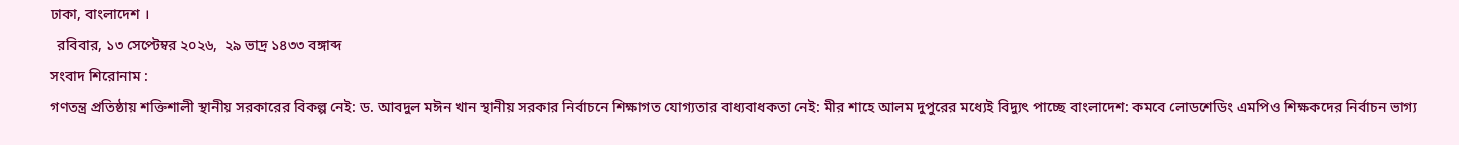ঢাকা, বাংলাদেশ ।
  রবিবার, ১৩ সেপ্টেম্বর ২০২৬,  ২৯ ভাদ্র ১৪৩৩ বঙ্গাব্দ
সংবাদ শিরোনাম :
গণতন্ত্র প্রতিষ্ঠায় শক্তিশালী স্থানীয় সরকারের বিকল্প নেই: ড. আবদুল মঈন খান স্থানীয় সরকার নির্বাচনে শিক্ষাগত যোগ্যতার বাধ্যবাধকতা নেই: মীর শাহে আলম দুপুরের মধ্যেই বিদ্যুৎ পাচ্ছে বাংলাদেশ: কমবে লোডশেডিং এমপিও শিক্ষকদের নির্বাচন ভাগ্য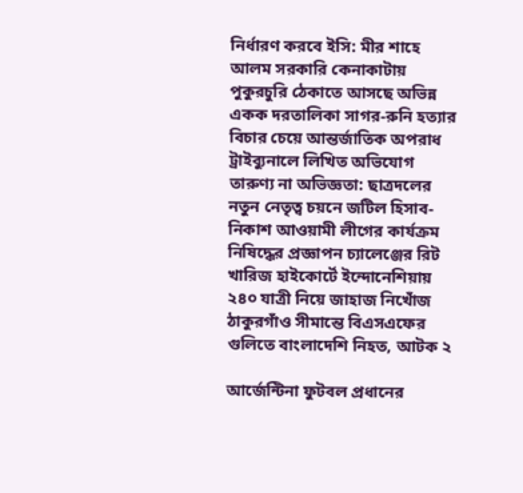নির্ধারণ করবে ইসি: মীর শাহে আলম সরকারি কেনাকাটায় পুকুরচুরি ঠেকাতে আসছে অভিন্ন একক দরতালিকা সাগর-রুনি হত্যার বিচার চেয়ে আন্তর্জাতিক অপরাধ ট্রাইব্যুনালে লিখিত অভিযোগ তারুণ্য না অভিজ্ঞতা: ছাত্রদলের নতুন নেতৃত্ব চয়নে জটিল হিসাব-নিকাশ আওয়ামী লীগের কার্যক্রম নিষিদ্ধের প্রজ্ঞাপন চ্যালেঞ্জের রিট খারিজ হাইকোর্টে ইন্দোনেশিয়ায় ২৪০ যাত্রী নিয়ে জাহাজ নিখোঁজ ঠাকুরগাঁও সীমান্তে বিএসএফের গুলিতে বাংলাদেশি নিহত, আটক ২

আর্জেন্টিনা ফুটবল প্রধানের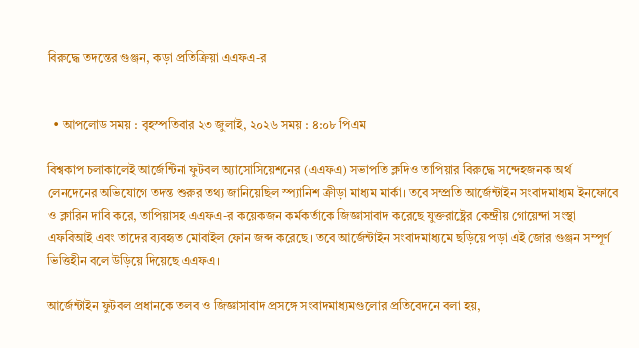বিরুদ্ধে তদন্তের গুঞ্জন, কড়া প্রতিক্রিয়া এএফএ-র


  • আপলোড সময় : বৃহস্পতিবার ২৩ জুলাই, ২০২৬ সময় : ৪:০৮ পিএম

বিশ্বকাপ চলাকালেই আর্জেন্টিনা ফুটবল অ্যাসোসিয়েশনের (এএফএ) সভাপতি ক্লদিও তাপিয়ার বিরুদ্ধে সন্দেহজনক অর্থ লেনদেনের অভিযোগে তদন্ত শুরুর তথ্য জানিয়েছিল স্প্যানিশ ক্রীড়া মাধ্যম মার্কা। তবে সম্প্রতি আর্জেন্টাইন সংবাদমাধ্যম ইনফোবে ও ক্লারিন দাবি করে, তাপিয়াসহ এএফএ-র কয়েকজন কর্মকর্তাকে জিজ্ঞাসাবাদ করেছে যুক্তরাষ্ট্রের কেন্দ্রীয় গোয়েন্দা সংস্থা এফবিআই এবং তাদের ব্যবহৃত মোবাইল ফোন জব্দ করেছে। তবে আর্জেন্টাইন সংবাদমাধ্যমে ছড়িয়ে পড়া এই জোর গুঞ্জন সম্পূর্ণ ভিত্তিহীন বলে উড়িয়ে দিয়েছে এএফএ।

আর্জেন্টাইন ফুটবল প্রধানকে তলব ও জিজ্ঞাসাবাদ প্রসঙ্গে সংবাদমাধ্যমগুলোর প্রতিবেদনে বলা হয়,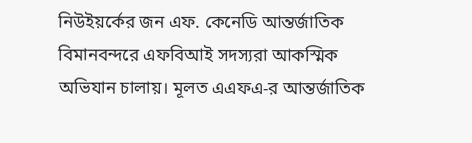নিউইয়র্কের জন এফ. কেনেডি আন্তর্জাতিক বিমানবন্দরে এফবিআই সদস্যরা আকস্মিক অভিযান চালায়। মূলত এএফএ-র আন্তর্জাতিক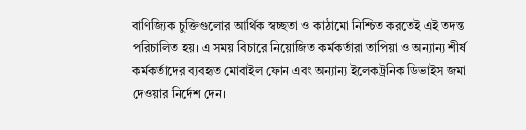বাণিজ্যিক চুক্তিগুলোর আর্থিক স্বচ্ছতা ও কাঠামো নিশ্চিত করতেই এই তদন্ত পরিচালিত হয়। এ সময় বিচারে নিয়োজিত কর্মকর্তারা তাপিয়া ও অন্যান্য শীর্ষ কর্মকর্তাদের ব্যবহৃত মোবাইল ফোন এবং অন্যান্য ইলেকট্রনিক ডিভাইস জমা দেওয়ার নির্দেশ দেন।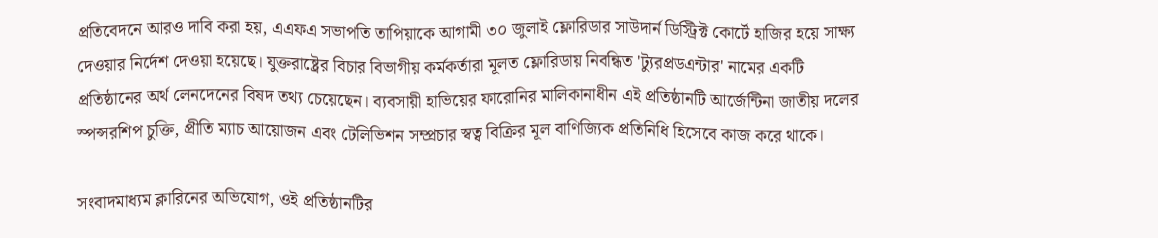প্রতিবেদনে আরও দাবি করা হয়, এএফএ সভাপতি তাপিয়াকে আগামী ৩০ জুলাই ফ্লোরিডার সাউদার্ন ডিস্ট্রিক্ট কোর্টে হাজির হয়ে সাক্ষ্য দেওয়ার নির্দেশ দেওয়া হয়েছে। যুক্তরাষ্ট্রের বিচার বিভাগীয় কর্মকর্তারা মূলত ফ্লোরিডায় নিবন্ধিত 'ট্যুরপ্রডএন্টার' নামের একটি প্রতিষ্ঠানের অর্থ লেনদেনের বিষদ তথ্য চেয়েছেন। ব্যবসায়ী হাভিয়ের ফারোনির মালিকানাধীন এই প্রতিষ্ঠানটি আর্জেন্টিনা জাতীয় দলের স্পন্সরশিপ চুক্তি, প্রীতি ম্যাচ আয়োজন এবং টেলিভিশন সম্প্রচার স্বত্ব বিক্রির মূল বাণিজ্যিক প্রতিনিধি হিসেবে কাজ করে থাকে।

সংবাদমাধ্যম ক্লারিনের অভিযোগ, ওই প্রতিষ্ঠানটির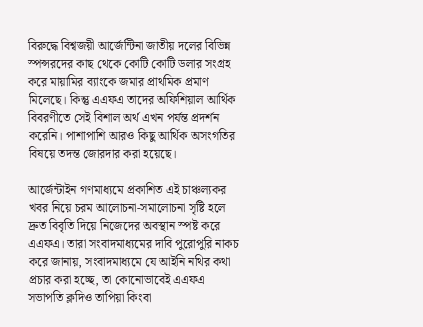বিরুদ্ধে বিশ্বজয়ী আর্জেন্টিনা জাতীয় দলের বিভিন্ন স্পন্সরদের কাছ থেকে কোটি কোটি ডলার সংগ্রহ করে মায়ামির ব্যাংকে জমার প্রাথমিক প্রমাণ মিলেছে। কিন্তু এএফএ তাদের অফিশিয়াল আর্থিক বিবরণীতে সেই বিশাল অর্থ এখন পর্যন্ত প্রদর্শন করেনি। পাশাপাশি আরও কিছু আর্থিক অসংগতির বিষয়ে তদন্ত জোরদার করা হয়েছে।

আর্জেন্টাইন গণমাধ্যমে প্রকাশিত এই চাঞ্চল্যকর খবর নিয়ে চরম আলোচনা-সমালোচনা সৃষ্টি হলে দ্রুত বিবৃতি দিয়ে নিজেদের অবস্থান স্পষ্ট করে এএফএ। তারা সংবাদমাধ্যমের দাবি পুরোপুরি নাকচ করে জানায়, সংবাদমাধ্যমে যে আইনি নথির কথা প্রচার করা হচ্ছে, তা কোনোভাবেই এএফএ সভাপতি ক্লদিও তাপিয়া কিংবা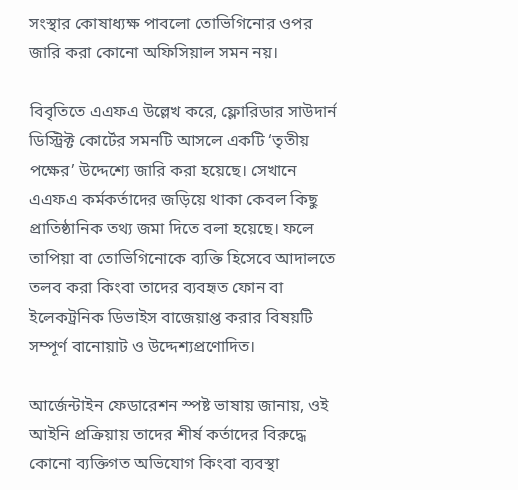সংস্থার কোষাধ্যক্ষ পাবলো তোভিগিনোর ওপর জারি করা কোনো অফিসিয়াল সমন নয়।

বিবৃতিতে এএফএ উল্লেখ করে, ফ্লোরিডার সাউদার্ন ডিস্ট্রিক্ট কোর্টের সমনটি আসলে একটি ‘তৃতীয় পক্ষের’ উদ্দেশ্যে জারি করা হয়েছে। সেখানে এএফএ কর্মকর্তাদের জড়িয়ে থাকা কেবল কিছু প্রাতিষ্ঠানিক তথ্য জমা দিতে বলা হয়েছে। ফলে তাপিয়া বা তোভিগিনোকে ব্যক্তি হিসেবে আদালতে তলব করা কিংবা তাদের ব্যবহৃত ফোন বা ইলেকট্রনিক ডিভাইস বাজেয়াপ্ত করার বিষয়টি সম্পূর্ণ বানোয়াট ও উদ্দেশ্যপ্রণোদিত।

আর্জেন্টাইন ফেডারেশন স্পষ্ট ভাষায় জানায়, ওই আইনি প্রক্রিয়ায় তাদের শীর্ষ কর্তাদের বিরুদ্ধে কোনো ব্যক্তিগত অভিযোগ কিংবা ব্যবস্থা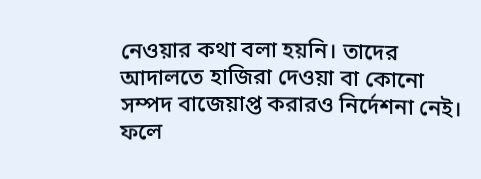নেওয়ার কথা বলা হয়নি। তাদের আদালতে হাজিরা দেওয়া বা কোনো সম্পদ বাজেয়াপ্ত করারও নির্দেশনা নেই। ফলে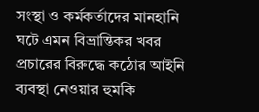সংস্থা ও কর্মকর্তাদের মানহানি ঘটে এমন বিভ্রান্তিকর খবর প্রচারের বিরুদ্ধে কঠোর আইনি ব্যবস্থা নেওয়ার হুমকি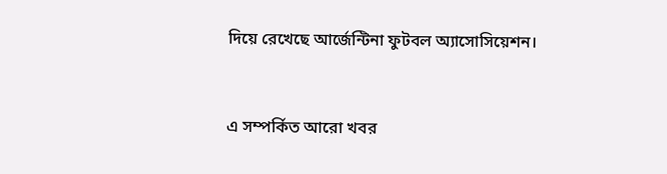দিয়ে রেখেছে আর্জেন্টিনা ফুটবল অ্যাসোসিয়েশন।



এ সম্পর্কিত আরো খবর